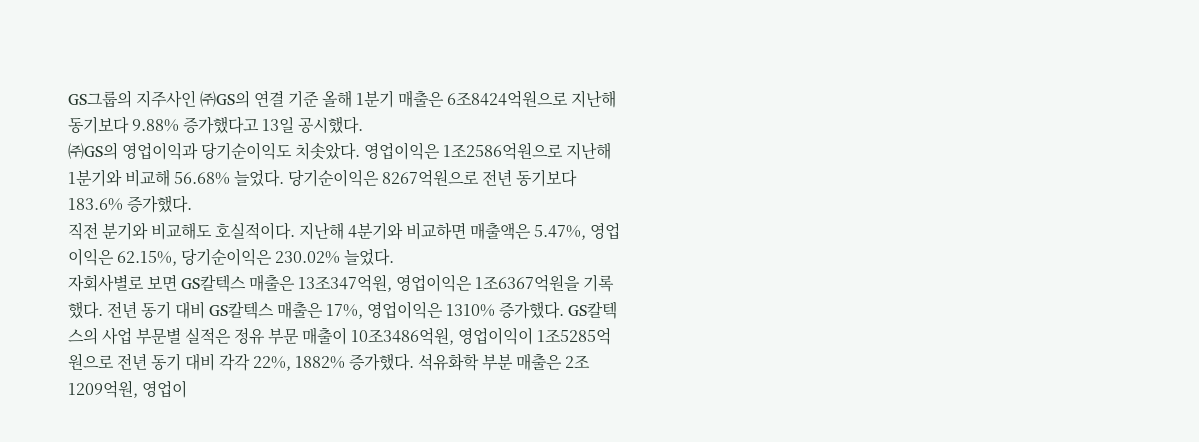GS그룹의 지주사인 ㈜GS의 연결 기준 올해 1분기 매출은 6조8424억원으로 지난해 동기보다 9.88% 증가했다고 13일 공시했다.
㈜GS의 영업이익과 당기순이익도 치솟았다. 영업이익은 1조2586억원으로 지난해 1분기와 비교해 56.68% 늘었다. 당기순이익은 8267억원으로 전년 동기보다 183.6% 증가했다.
직전 분기와 비교해도 호실적이다. 지난해 4분기와 비교하면 매출액은 5.47%, 영업이익은 62.15%, 당기순이익은 230.02% 늘었다.
자회사별로 보면 GS칼텍스 매출은 13조347억원, 영업이익은 1조6367억원을 기록했다. 전년 동기 대비 GS칼텍스 매출은 17%, 영업이익은 1310% 증가했다. GS칼텍스의 사업 부문별 실적은 정유 부문 매출이 10조3486억원, 영업이익이 1조5285억원으로 전년 동기 대비 각각 22%, 1882% 증가했다. 석유화학 부분 매출은 2조1209억원, 영업이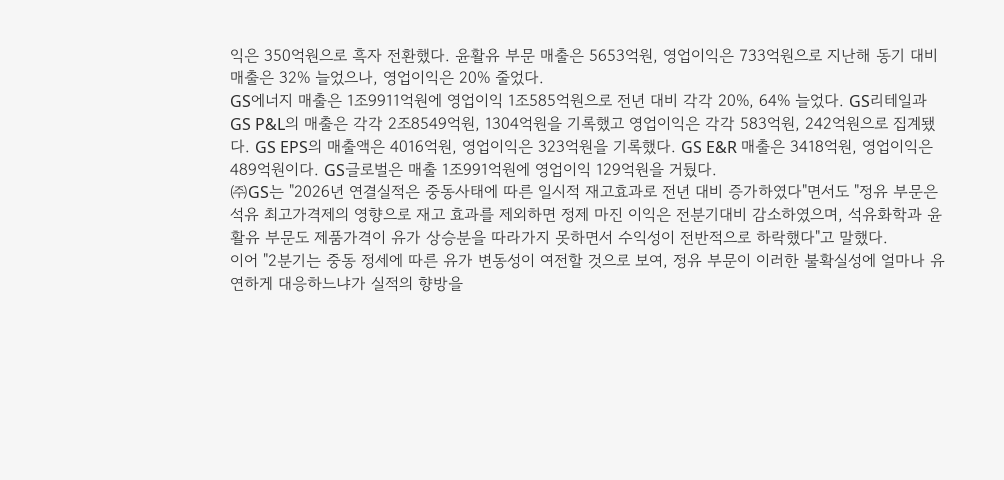익은 350억원으로 흑자 전환했다. 윤활유 부문 매출은 5653억원, 영업이익은 733억원으로 지난해 동기 대비 매출은 32% 늘었으나, 영업이익은 20% 줄었다.
GS에너지 매출은 1조9911억원에 영업이익 1조585억원으로 전년 대비 각각 20%, 64% 늘었다. GS리테일과 GS P&L의 매출은 각각 2조8549억원, 1304억원을 기록했고 영업이익은 각각 583억원, 242억원으로 집계됐다. GS EPS의 매출액은 4016억원, 영업이익은 323억원을 기록했다. GS E&R 매출은 3418억원, 영업이익은 489억원이다. GS글로벌은 매출 1조991억원에 영업이익 129억원을 거뒀다.
㈜GS는 "2026년 연결실적은 중동사태에 따른 일시적 재고효과로 전년 대비 증가하였다"면서도 "정유 부문은 석유 최고가격제의 영향으로 재고 효과를 제외하면 정제 마진 이익은 전분기대비 감소하였으며, 석유화학과 윤활유 부문도 제품가격이 유가 상승분을 따라가지 못하면서 수익성이 전반적으로 하락했다"고 말했다.
이어 "2분기는 중동 정세에 따른 유가 변동성이 여전할 것으로 보여, 정유 부문이 이러한 불확실성에 얼마나 유연하게 대응하느냐가 실적의 향방을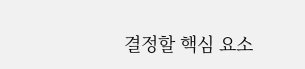결정할 핵심 요소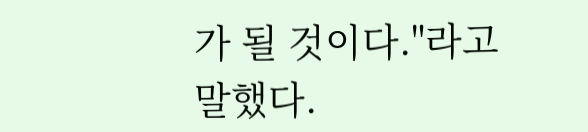가 될 것이다."라고 말했다.